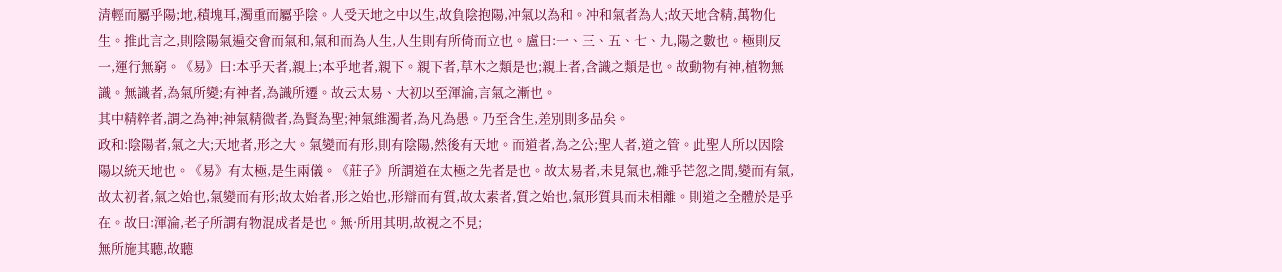清輕而屬乎陽;地,積塊耳,濁重而屬乎陰。人受天地之中以生,故負陰抱陽,冲氣以為和。冲和氣者為人;故天地含精,萬物化生。推此言之,則陰陽氣遍交會而氣和,氣和而為人生,人生則有所倚而立也。盧曰:一、三、五、七、九,陽之數也。極則反一,運行無窮。《易》曰:本乎天者,親上;本乎地者,親下。親下者,草木之類是也;親上者,含識之類是也。故動物有神,植物無識。無識者,為氣所變;有神者,為識所遷。故云太易、大初以至渾淪,言氣之漸也。
其中精粹者,謂之為神;神氣精微者,為賢為聖;神氣維濁者,為凡為愚。乃至含生,差別則多品矣。
政和:陰陽者,氣之大;天地者,形之大。氣變而有形,則有陰陽,然後有天地。而道者,為之公;聖人者,道之管。此聖人所以因陰陽以統天地也。《易》有太極,是生兩儀。《莊子》所謂道在太極之先者是也。故太易者,未見氣也,雜乎芒忽之間,變而有氣,故太初者,氣之始也,氣變而有形;故太始者,形之始也,形辯而有質,故太素者,質之始也,氣形質具而未相離。則道之全體於是乎在。故曰:渾淪,老子所謂有物混成者是也。無·所用其明,故視之不見;
無所施其聽,故聽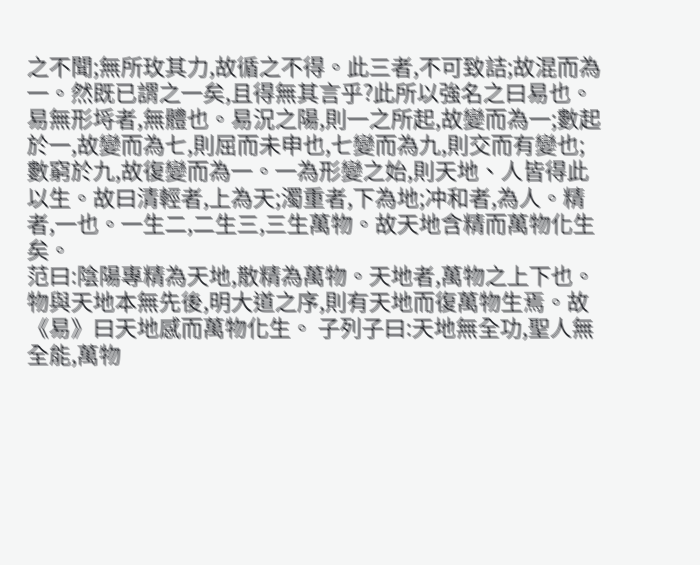之不聞;無所玫其力,故循之不得。此三者,不可致詰;故混而為一。然既已謂之一矣,且得無其言乎?此所以強名之曰易也。易無形埓者,無體也。易況之陽,則一之所起,故變而為一;數起於一,故變而為七,則屈而未申也,七變而為九,則交而有變也;數窮於九,故復變而為一。一為形變之始,則天地、人皆得此以生。故曰清輕者,上為天;濁重者,下為地;冲和者,為人。精者,一也。一生二,二生三,三生萬物。故天地含精而萬物化生矣。
范曰:陰陽專精為天地,散精為萬物。天地者,萬物之上下也。物與天地本無先後,明大道之序,則有天地而復萬物生焉。故《易》曰天地感而萬物化生。 子列子曰:天地無全功,聖人無全能,萬物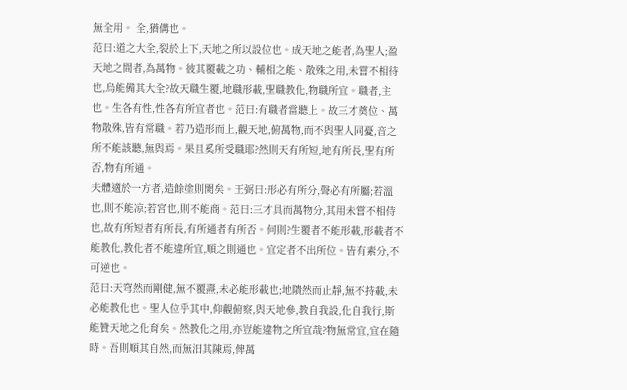無全用。 全,猶傋也。
范曰:道之大全,裂於上下,天地之所以設位也。成天地之能者,為聖人;盈天地之間者,為萬物。彼其覆載之功、輔相之能、散殊之用,未嘗不相待也,烏能備其大全?故天職生覆,地職形載,聖職教化,物職所宜。職者,主也。生各有性,性各有所宜者也。范曰:有職者當聽上。故三才奠位、萬物散殊,皆有常職。若乃造形而上,觀天地,俯萬物,而不與聖人同憂,音之所不能該聽,無與焉。果且奚所受職耶?然則天有所短,地有所長,聖有所否,物有所通。
夫體適於一方者,造餘塗則閡矣。王弼曰:形必有所分,聲必有所屬;若溫也,則不能凉;若宮也,則不能商。范曰:三才具而萬物分,其用未嘗不相侍也,故有所短者有所長,有所通者有所否。何則?生覆者不能形載,形載者不能教化,教化者不能違所宜,順之則通也。宜定者不出所位。皆有素分,不可逆也。
范曰:天穹然而剛健,無不覆燾,未必能形載也;地隤然而止靜,無不持載,未必能教化也。聖人位乎其中,仰觀俯察,與天地參,教自我設,化自我行,斯能贊天地之化育矣。然教化之用,亦豈能違物之所宜哉?物無常宜,宜在隨時。吾則順其自然,而無汨其陳焉,俾萬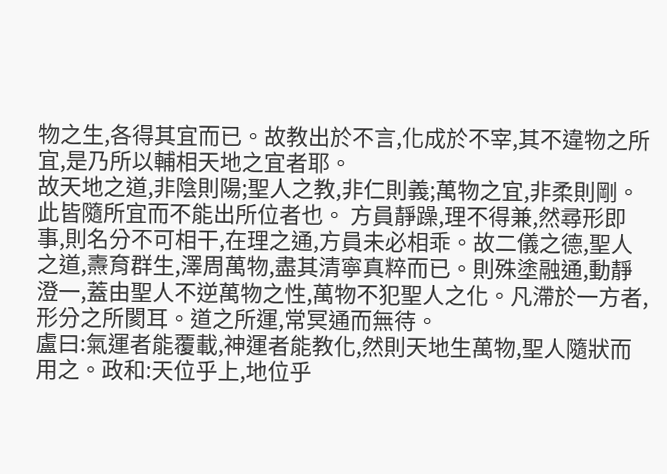物之生,各得其宜而已。故教出於不言,化成於不宰,其不違物之所宜,是乃所以輔相天地之宜者耶。
故天地之道,非陰則陽;聖人之教,非仁則義;萬物之宜,非柔則剛。此皆隨所宜而不能出所位者也。 方員靜躁,理不得兼,然尋形即事,則名分不可相干,在理之通,方員未必相乖。故二儀之德,聖人之道,燾育群生,澤周萬物,盡其清寧真粹而已。則殊塗融通,動靜澄一,蓋由聖人不逆萬物之性,萬物不犯聖人之化。凡滯於一方者,形分之所閡耳。道之所運,常冥通而無待。
盧曰:氣運者能覆載,神運者能教化,然則天地生萬物,聖人隨狀而用之。政和:天位乎上,地位乎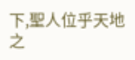下,聖人位乎天地之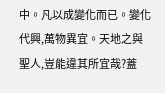中。凡以成變化而已。變化代興,萬物異宜。天地之與聖人,豈能違其所宜哉?蓋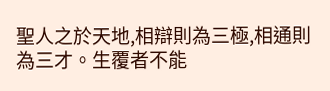聖人之於天地,相辯則為三極,相通則為三才。生覆者不能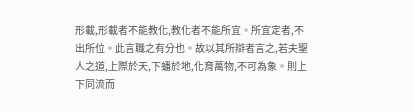形載,形載者不能教化,教化者不能所宜。所宜定者,不出所位。此言職之有分也。故以其所辯者言之,若夫聖人之道,上際於天,下蟠於地,化育萬物,不可為象。則上下同流而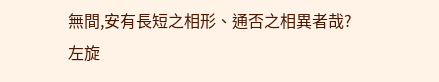無間,安有長短之相形、通否之相異者哉?
左旋